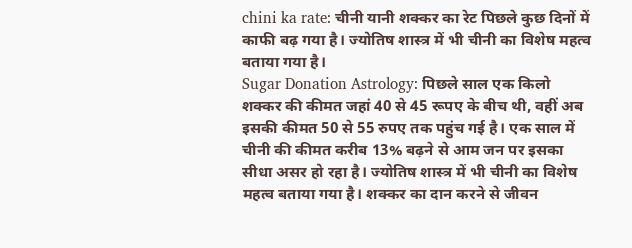chini ka rate: चीनी यानी शक्कर का रेट पिछले कुछ दिनों में काफी बढ़ गया है। ज्योतिष शास्त्र में भी चीनी का विशेष महत्व बताया गया है।
Sugar Donation Astrology: पिछले साल एक किलो शक्कर की कीमत जहां 40 से 45 रूपए के बीच थी, वहीं अब इसकी कीमत 50 से 55 रुपए तक पहुंच गई है। एक साल में चीनी की कीमत करीब 13% बढ़ने से आम जन पर इसका सीधा असर हो रहा है। ज्योतिष शास्त्र में भी चीनी का विशेष महत्व बताया गया है। शक्कर का दान करने से जीवन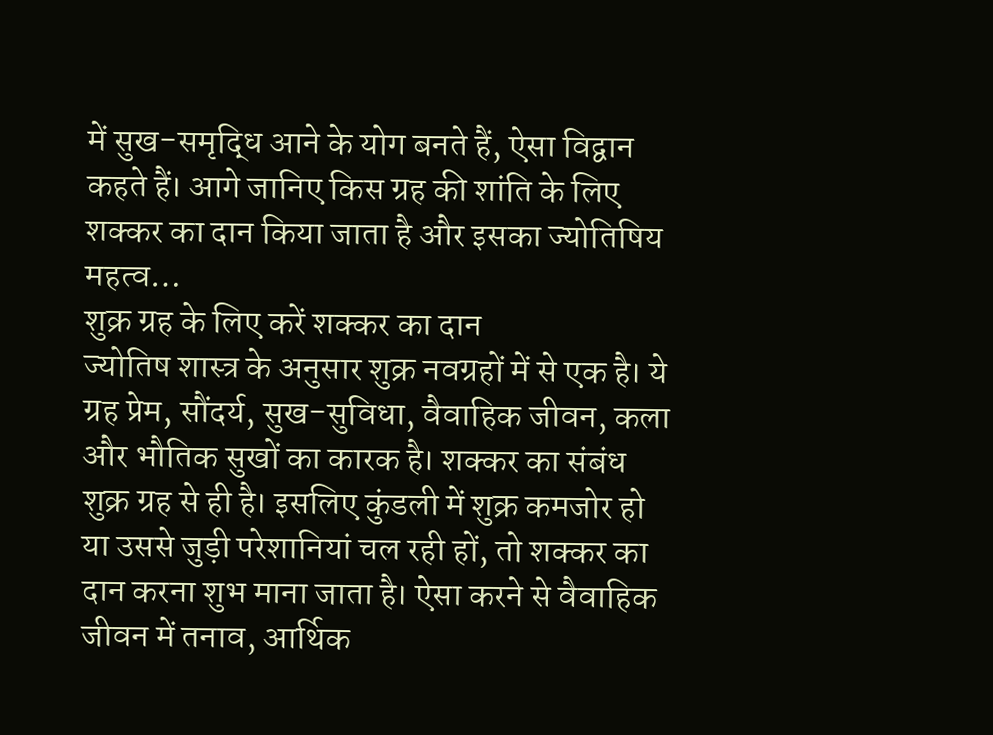में सुख-समृद्धि आने के योग बनते हैं, ऐसा विद्वान कहते हैं। आगे जानिए किस ग्रह की शांति के लिए शक्कर का दान किया जाता है और इसका ज्योतिषिय महत्व…
शुक्र ग्रह के लिए करें शक्कर का दान
ज्योतिष शास्त्र के अनुसार शुक्र नवग्रहों में से एक है। ये ग्रह प्रेम, सौंदर्य, सुख-सुविधा, वैवाहिक जीवन, कला और भौतिक सुखों का कारक है। शक्कर का संबंध शुक्र ग्रह से ही है। इसलिए कुंडली में शुक्र कमजोर हो या उससे जुड़ी परेशानियां चल रही हों, तो शक्कर का दान करना शुभ माना जाता है। ऐसा करने से वैवाहिक जीवन में तनाव, आर्थिक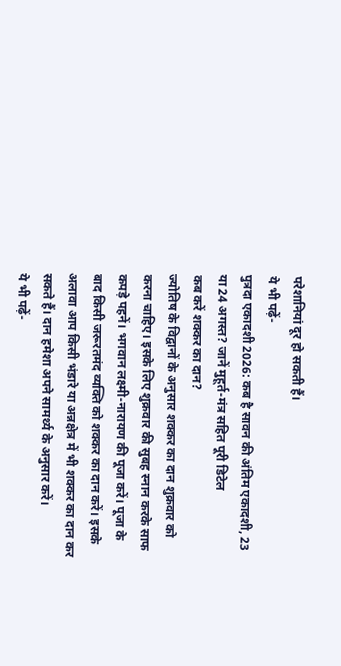परेशानियां दूर हो सकती हैं।
ये भी पढ़ें-
पुत्रदा एकादशी 2026: कब है सावन की अंतिम एकादशी, 23 या 24 अगस्त? जानें मुहूर्त-मंत्र सहित पूरी डिटेल
कब करें शक्कर का दान?
ज्योतिष के विद्वानों के अनुसार शक्कर का दान शुक्रवार को करना चाहिए। इसके लिए शुक्रवार की सुबह स्नान करके साफ कपड़े पहनें। भगवान लक्ष्मी-नारायण की पूजा करें। पूजा के बाद किसी जरूरतमंद व्यक्ति को शक्कर का दान करें। इसके अलावा आप किसी भंडारे या अन्नक्षेत्र में भी शक्कर का दान कर सकते हैं। दान हमेशा अपने सामर्थ्य के अनुसार करें।
ये भी पढ़ें-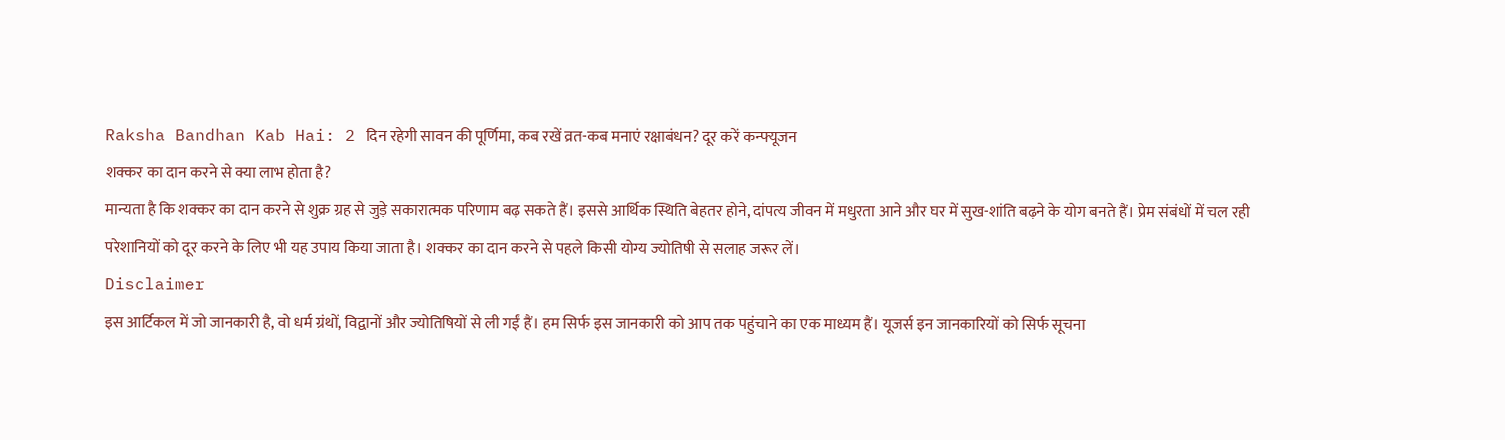Raksha Bandhan Kab Hai: 2 दिन रहेगी सावन की पूर्णिमा, कब रखें व्रत-कब मनाएं रक्षाबंधन? दूर करें कन्फ्यूजन
शक्कर का दान करने से क्या लाभ होता है?
मान्यता है कि शक्कर का दान करने से शुक्र ग्रह से जुड़े सकारात्मक परिणाम बढ़ सकते हैं। इससे आर्थिक स्थिति बेहतर होने, दांपत्य जीवन में मधुरता आने और घर में सुख-शांति बढ़ने के योग बनते हैं। प्रेम संबंधों में चल रही परेशानियों को दूर करने के लिए भी यह उपाय किया जाता है। शक्कर का दान करने से पहले किसी योग्य ज्योतिषी से सलाह जरूर लें।
Disclaimer
इस आर्टिकल में जो जानकारी है, वो धर्म ग्रंथों, विद्वानों और ज्योतिषियों से ली गईं हैं। हम सिर्फ इस जानकारी को आप तक पहुंचाने का एक माध्यम हैं। यूजर्स इन जानकारियों को सिर्फ सूचना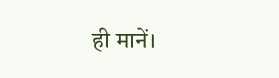ही मानें।